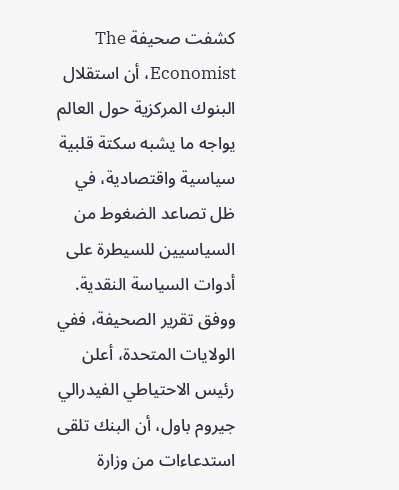كشفت صحيفة The Economist، أن استقلال البنوك المركزية حول العالم يواجه ما يشبه سكتة قلبية سياسية واقتصادية، في ظل تصاعد الضغوط من السياسيين للسيطرة على أدوات السياسة النقدية.
ووفق تقرير الصحيفة، ففي الولايات المتحدة، أعلن رئيس الاحتياطي الفيدرالي جيروم باول، أن البنك تلقى استدعاءات من وزارة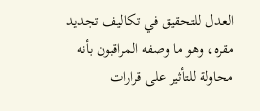العدل للتحقيق في تكاليف تجديد مقره، وهو ما وصفه المراقبون بأنه محاولة للتأثير على قرارات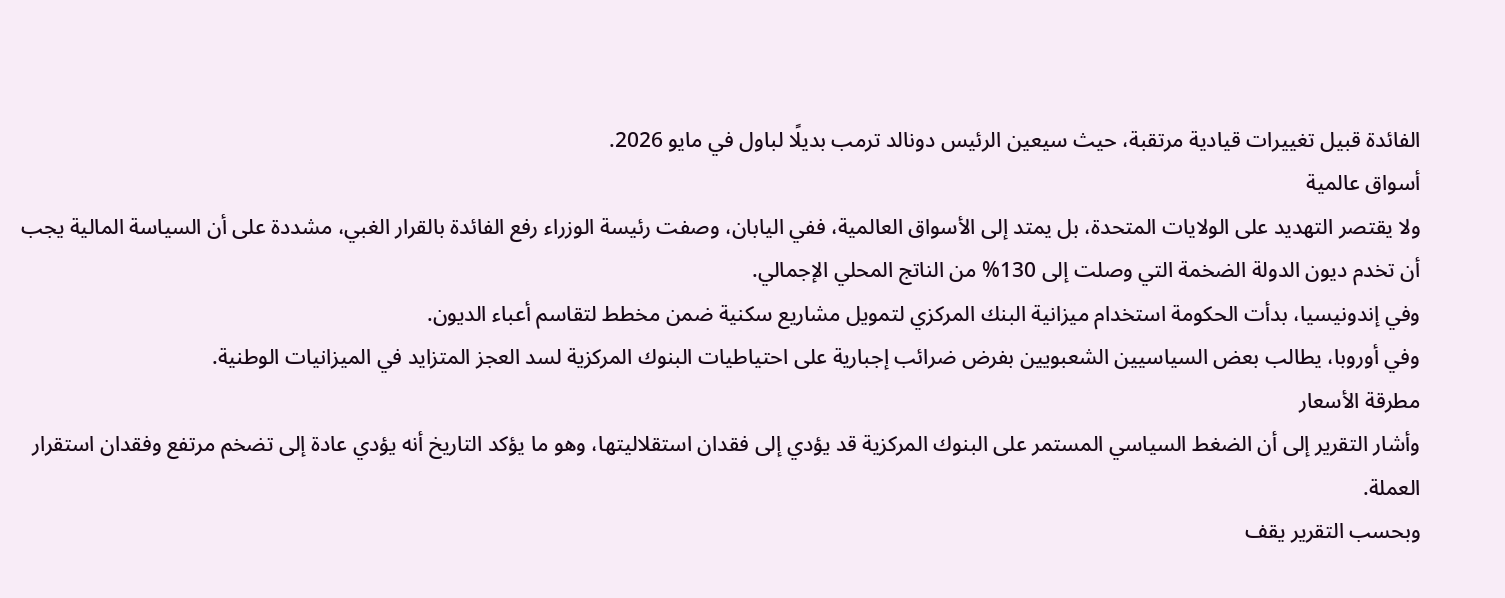الفائدة قبيل تغييرات قيادية مرتقبة، حيث سيعين الرئيس دونالد ترمب بديلًا لباول في مايو 2026.
أسواق عالمية
ولا يقتصر التهديد على الولايات المتحدة، بل يمتد إلى الأسواق العالمية، ففي اليابان، وصفت رئيسة الوزراء رفع الفائدة بالقرار الغبي، مشددة على أن السياسة المالية يجب أن تخدم ديون الدولة الضخمة التي وصلت إلى 130% من الناتج المحلي الإجمالي.
وفي إندونيسيا، بدأت الحكومة استخدام ميزانية البنك المركزي لتمويل مشاريع سكنية ضمن مخطط لتقاسم أعباء الديون.
وفي أوروبا، يطالب بعض السياسيين الشعبويين بفرض ضرائب إجبارية على احتياطيات البنوك المركزية لسد العجز المتزايد في الميزانيات الوطنية.
مطرقة الأسعار
وأشار التقرير إلى أن الضغط السياسي المستمر على البنوك المركزية قد يؤدي إلى فقدان استقلاليتها، وهو ما يؤكد التاريخ أنه يؤدي عادة إلى تضخم مرتفع وفقدان استقرار العملة.
وبحسب التقرير يقف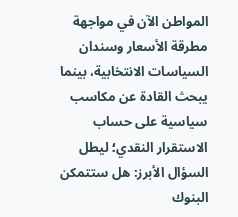المواطن الآن في مواجهة مطرقة الأسعار وسندان السياسات الانتخابية، بينما يبحث القادة عن مكاسب سياسية على حساب الاستقرار النقدي؛ ليطل السؤال الأبرز: هل ستتمكن البنوك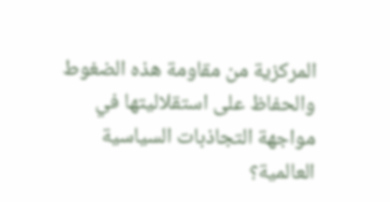المركزية من مقاومة هذه الضغوط والحفاظ على استقلاليتها في مواجهة التجاذبات السياسية العالمية؟